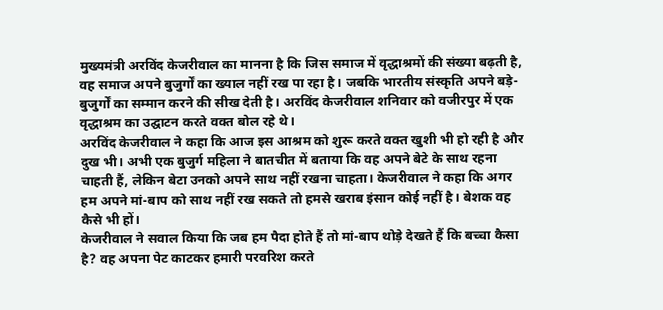मुख्यमंत्री अरविंद केजरीवाल का मानना है कि जिस समाज में वृद्धाश्रमों की संख्या बढ़ती है, वह समाज अपने बुजुर्गों का ख्याल नहीं रख पा रहा है। जबकि भारतीय संस्कृति अपने बड़े-बुजुर्गों का सम्मान करने की सीख देती है। अरविंद केजरीवाल शनिवार को वजीरपुर में एक वृद्धाश्रम का उद्घाटन करते वक्त बोल रहे थे।
अरविंद केजरीवाल ने कहा कि आज इस आश्रम को शुरू करते वक्त खुशी भी हो रही है और दुख भी। अभी एक बुजुर्ग महिला ने बातचीत में बताया कि वह अपने बेटे के साथ रहना चाहती हैं, लेकिन बेटा उनको अपने साथ नहीं रखना चाहता। केजरीवाल ने कहा कि अगर हम अपने मां-बाप को साथ नहीं रख सकते तो हमसे खराब इंसान कोई नहीं है। बेशक वह कैसे भी हों।
केजरीवाल ने सवाल किया कि जब हम पैदा होते हैं तो मां-बाप थोड़े देखते हैं कि बच्चा कैसा है? वह अपना पेट काटकर हमारी परवरिश करते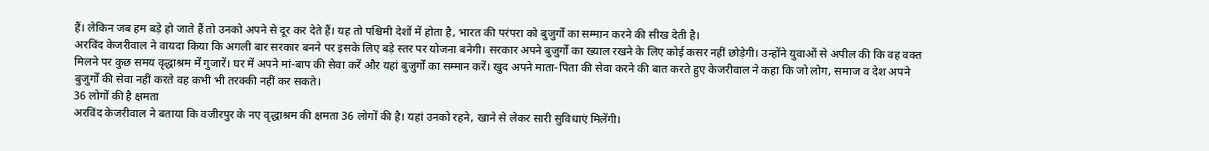हैं। लेकिन जब हम बड़े हो जाते हैं तो उनको अपने से दूर कर देते हैं। यह तो पश्चिमी देशों में होता है, भारत की परंपरा को बुजुर्गों का सम्मान करने की सीख देती है।
अरविंद केजरीवाल ने वायदा किया कि अगली बार सरकार बनने पर इसके लिए बड़े स्तर पर योजना बनेगी। सरकार अपने बुजुर्गों का ख्याल रखने के लिए कोई कसर नहीं छोड़ेगी। उन्होंने युवाओं से अपील की कि वह वक्त मिलने पर कुछ समय वृद्धाश्रम में गुजारें। घर में अपने मां-बाप की सेवा करें और यहां बुजुर्गों का सम्मान करें। खुद अपने माता-पिता की सेवा करने की बात करते हुए केजरीवाल ने कहा कि जो लोग, समाज व देश अपने बुजुर्गों की सेवा नहीं करते वह कभी भी तरक्की नहीं कर सकते।
36 लोगों की है क्षमता
अरविंद केजरीवाल ने बताया कि वजीरपुर के नए वृद्धाश्रम की क्षमता 36 लोगों की है। यहां उनको रहने, खाने से लेकर सारी सुविधाएं मिलेंगी।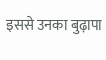इससे उनका बुढ़ापा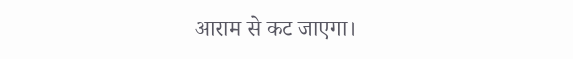आराम से कट जाएगा।